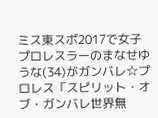ミス東スポ2017で女子プロレスラーのまなせゆうな(34)がガンバレ☆プロレス「スピリット・オブ・ガンバレ世界無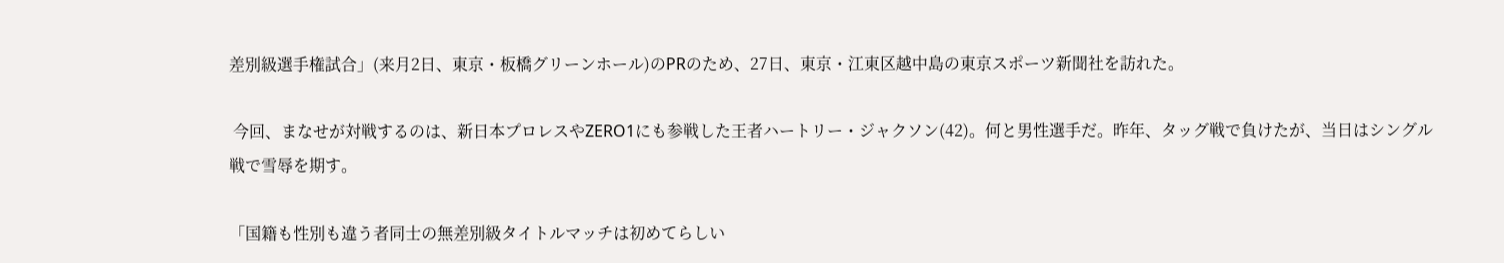差別級選手権試合」(来月2日、東京・板橋グリーンホール)のPRのため、27日、東京・江東区越中島の東京スポーツ新聞社を訪れた。

 今回、まなせが対戦するのは、新日本プロレスやZERO1にも参戦した王者ハートリー・ジャクソン(42)。何と男性選手だ。昨年、タッグ戦で負けたが、当日はシングル戦で雪辱を期す。

「国籍も性別も違う者同士の無差別級タイトルマッチは初めてらしい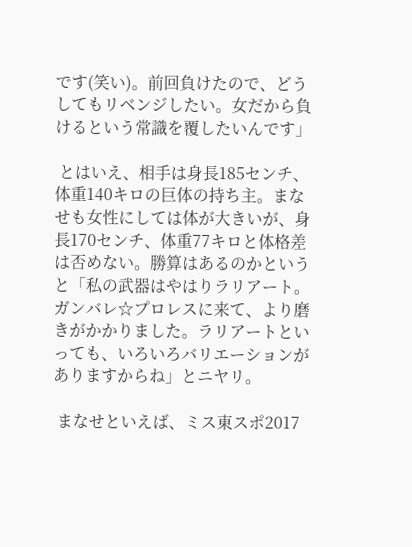です(笑い)。前回負けたので、どうしてもリベンジしたい。女だから負けるという常識を覆したいんです」

 とはいえ、相手は身長185センチ、体重140キロの巨体の持ち主。まなせも女性にしては体が大きいが、身長170センチ、体重77キロと体格差は否めない。勝算はあるのかというと「私の武器はやはりラリアート。ガンバレ☆プロレスに来て、より磨きがかかりました。ラリアートといっても、いろいろバリエーションがありますからね」とニヤリ。

 まなせといえば、ミス東スポ2017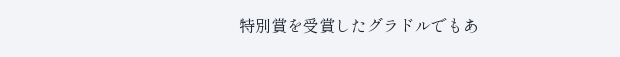特別賞を受賞したグラドルでもあ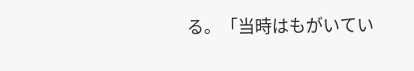る。「当時はもがいてい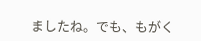ましたね。でも、もがく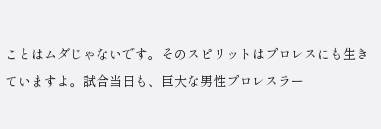ことはムダじゃないです。そのスピリットはプロレスにも生きていますよ。試合当日も、巨大な男性プロレスラー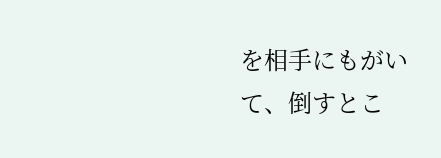を相手にもがいて、倒すとこ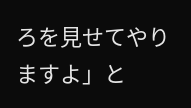ろを見せてやりますよ」と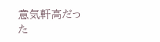意気軒高だった